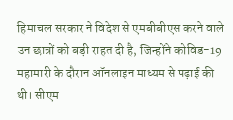हिमाचल सरकार ने विदेश से एमबीबीएस करने वाले उन छात्रों को बड़ी राहत दी है, जिन्होंने कोविड-19 महामारी के दौरान ऑनलाइन माध्यम से पढ़ाई की थी। सीएम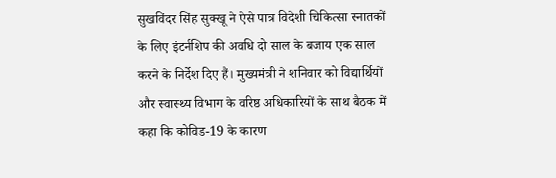सुखविंदर सिंह सुक्खू ने ऐसे पात्र विदेशी चिकित्सा स्नातकों के लिए इंटर्नशिप की अवधि दो साल के बजाय एक साल करने के निर्देश दिए हैं। मुख्यमंत्री ने शनिवार को विद्यार्थियों और स्वास्थ्य विभाग के वरिष्ठ अधिकारियों के साथ बैठक में कहा कि कोविड-19 के कारण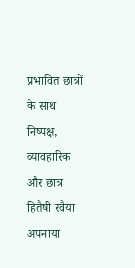प्रभावित छात्रों के साथ निष्पक्ष, व्यावहारिक और छात्र हितैषी रवैया अपनाया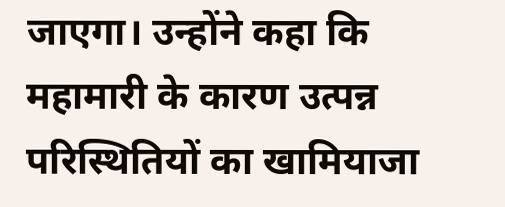जाएगा। उन्होंने कहा कि महामारी के कारण उत्पन्न परिस्थितियों का खामियाजा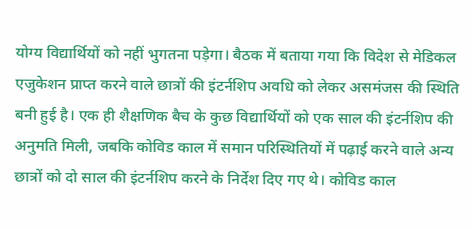योग्य विद्यार्थियों को नहीं भुगतना पड़ेगा। बैठक में बताया गया कि विदेश से मेडिकल एजुकेशन प्राप्त करने वाले छात्रों की इंटर्नशिप अवधि को लेकर असमंजस की स्थिति बनी हुई है। एक ही शैक्षणिक बैच के कुछ विद्यार्थियों को एक साल की इंटर्नशिप की अनुमति मिली, जबकि कोविड काल में समान परिस्थितियों में पढ़ाई करने वाले अन्य छात्रों को दो साल की इंटर्नशिप करने के निर्देश दिए गए थे। कोविड काल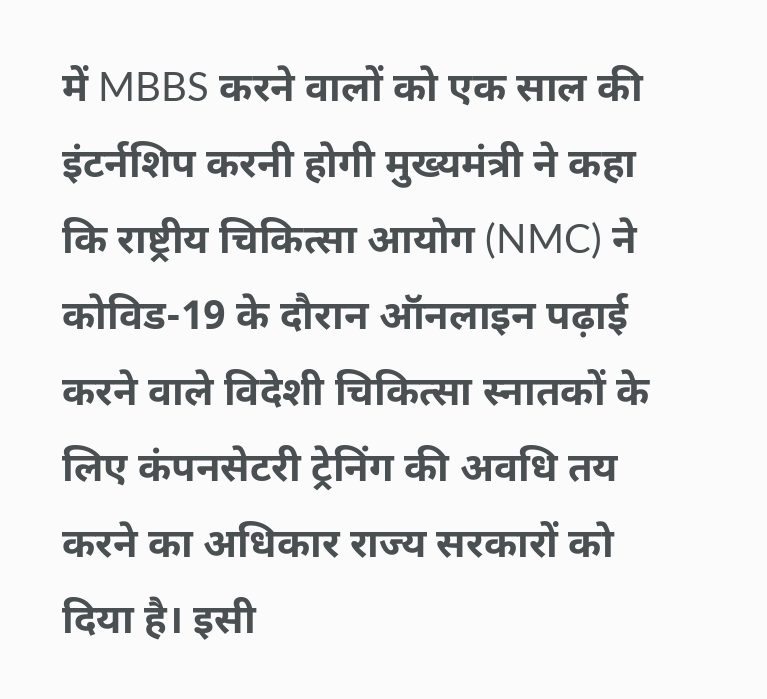में MBBS करने वालों को एक साल की इंटर्नशिप करनी होगी मुख्यमंत्री ने कहा कि राष्ट्रीय चिकित्सा आयोग (NMC) ने कोविड-19 के दौरान ऑनलाइन पढ़ाई करने वाले विदेशी चिकित्सा स्नातकों के लिए कंपनसेटरी ट्रेनिंग की अवधि तय करने का अधिकार राज्य सरकारों को दिया है। इसी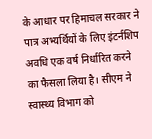के आधार पर हिमाचल सरकार ने पात्र अभ्यर्थियों के लिए इंटर्नशिप अवधि एक वर्ष निर्धारित करने का फैसला लिया है। सीएम ने स्वास्थ्य विभाग को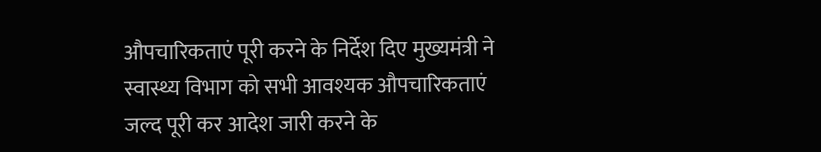औपचारिकताएं पूरी करने के निर्देश दिए मुख्यमंत्री ने स्वास्थ्य विभाग को सभी आवश्यक औपचारिकताएं जल्द पूरी कर आदेश जारी करने के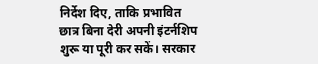निर्देश दिए, ताकि प्रभावित छात्र बिना देरी अपनी इंटर्नशिप शुरू या पूरी कर सकें। सरकार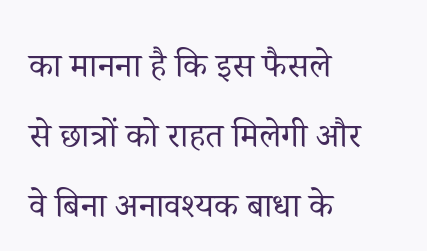का मानना है कि इस फैसले से छात्रों को राहत मिलेगी और वे बिना अनावश्यक बाधा के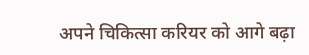अपने चिकित्सा करियर को आगे बढ़ा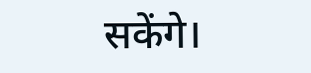सकेंगे।